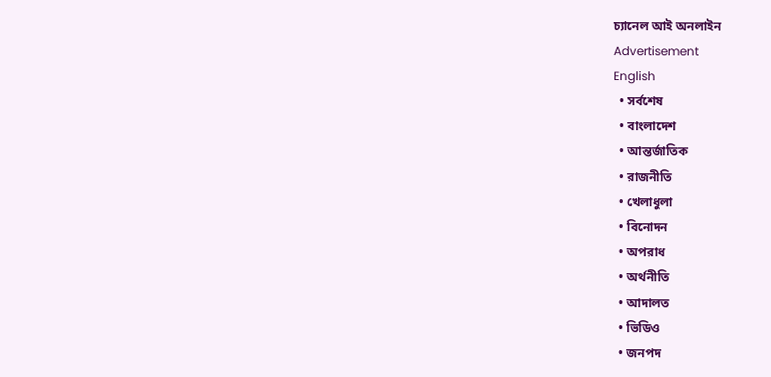চ্যানেল আই অনলাইন
Advertisement
English
  • সর্বশেষ
  • বাংলাদেশ
  • আন্তর্জাতিক
  • রাজনীতি
  • খেলাধুলা
  • বিনোদন
  • অপরাধ
  • অর্থনীতি
  • আদালত
  • ভিডিও
  • জনপদ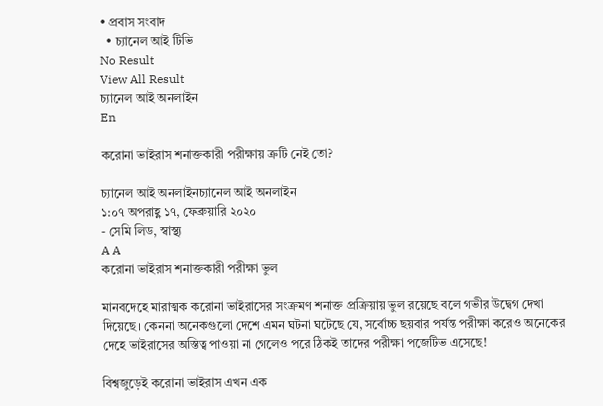• প্রবাস সংবাদ
  • চ্যানেল আই টিভি
No Result
View All Result
চ্যানেল আই অনলাইন
En

করোনা ভাইরাস শনাক্তকারী পরীক্ষায় ত্রুটি নেই তো?

চ্যানেল আই অনলাইনচ্যানেল আই অনলাইন
১:০৭ অপরাহ্ণ ১৭, ফেব্রুয়ারি ২০২০
- সেমি লিড, স্বাস্থ্য
A A
করোনা ভাইরাস শনাক্তকারী পরীক্ষা ভুল

মানবদেহে মারাত্মক করোনা ভাইরাসের সংক্রমণ শনাক্ত প্রক্রিয়ায় ভুল রয়েছে বলে গভীর উদ্বেগ দেখা দিয়েছে। কেননা অনেকগুলো দেশে এমন ঘটনা ঘটেছে যে, সর্বোচ্চ ছয়বার পর্যন্ত পরীক্ষা করেও অনেকের দেহে ভাইরাসের অস্তিত্ব পাওয়া না গেলেও পরে ঠিকই তাদের পরীক্ষা পজেটিভ এসেছে!

বিশ্বজুড়েই করোনা ভাইরাস এখন এক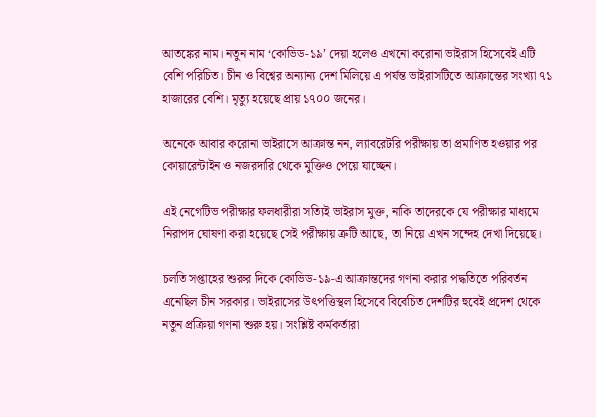আতঙ্কের নাম। নতুন নাম ‘কোভিড-১৯’ দেয়া হলেও এখনো করোনা ভাইরাস হিসেবেই এটি বেশি পরিচিত। চীন ও বিশ্বের অন্যান্য দেশ মিলিয়ে এ পর্যন্ত ভাইরাসটিতে আক্রান্তের সংখ্যা ৭১ হাজারের বেশি। মৃত্যু হয়েছে প্রায় ১৭০০ জনের।

অনেকে আবার করোনা ভাইরাসে আক্রান্ত নন, ল্যাবরেটরি পরীক্ষায় তা প্রমাণিত হওয়ার পর কোয়ারেন্টাইন ও নজরদারি থেকে মুক্তিও পেয়ে যাচ্ছেন।

এই নেগেটিভ পরীক্ষার ফলধারীরা সত্যিই ভাইরাস মুক্ত, নাকি তাদেরকে যে পরীক্ষার মাধ্যমে নিরাপদ ঘোষণা করা হয়েছে সেই পরীক্ষায় ত্রুটি আছে, তা নিয়ে এখন সন্দেহ দেখা দিয়েছে।

চলতি সপ্তাহের শুরুর দিকে কোভিড-১৯-এ আক্রান্তদের গণনা করার পদ্ধতিতে পরিবর্তন এনেছিল চীন সরকার। ভাইরাসের উৎপত্তিস্থল হিসেবে বিবেচিত দেশটির হুবেই প্রদেশ থেকে নতুন প্রক্রিয়া গণনা শুরু হয়। সংশ্লিষ্ট কর্মকর্তারা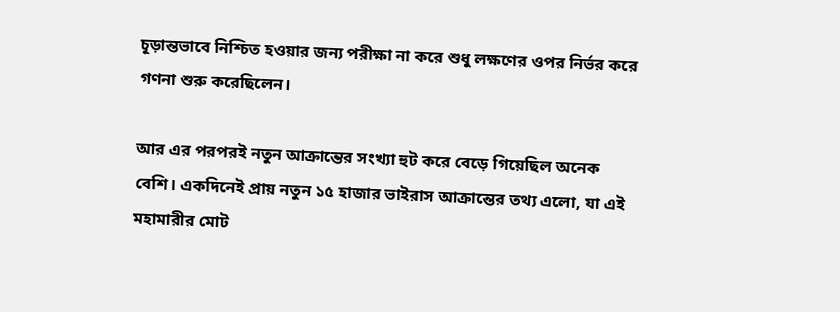চূড়ান্তভাবে নিশ্চিত হওয়ার জন্য পরীক্ষা না করে শুধু লক্ষণের ওপর নির্ভর করে গণনা শুরু করেছিলেন।

আর এর পরপরই নতুন আক্রান্তের সংখ্যা হুট করে বেড়ে গিয়েছিল অনেক বেশি। একদিনেই প্রায় নতুন ১৫ হাজার ভাইরাস আক্রান্তের তথ্য এলো, যা এই মহামারীর মোট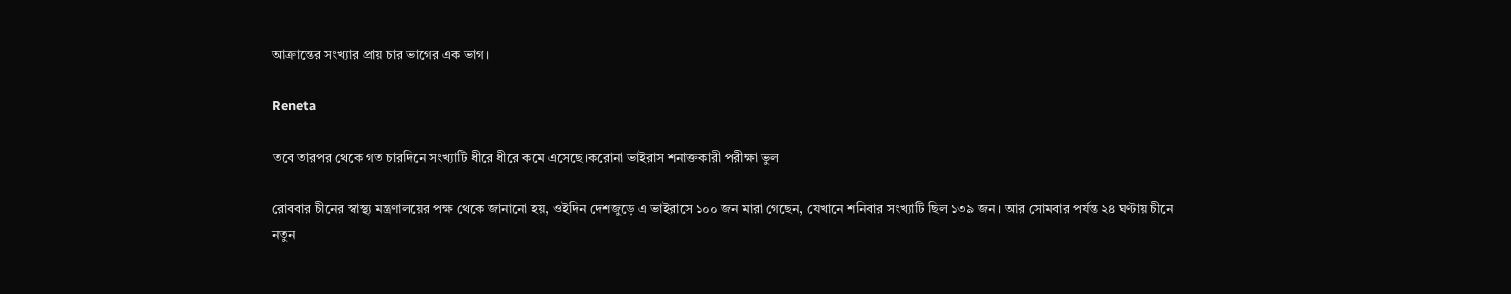আক্রান্তের সংখ্যার প্রায় চার ভাগের এক ভাগ।

Reneta

তবে তারপর থেকে গত চারদিনে সংখ্যাটি ধীরে ধীরে কমে এসেছে।করোনা ভাইরাস শনাক্তকারী পরীক্ষা ভুল

রোববার চীনের স্বাস্থ্য মন্ত্রণালয়ের পক্ষ থেকে জানানো হয়, ওইদিন দেশজুড়ে এ ভাইরাসে ১০০ জন মারা গেছেন, যেখানে শনিবার সংখ্যাটি ছিল ১৩৯ জন। আর সোমবার পর্যন্ত ২৪ ঘণ্টায় চীনে নতুন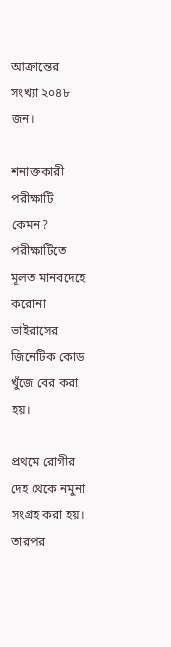আক্রান্তের সংখ্যা ২০৪৮ জন।

শনাক্তকারী পরীক্ষাটি কেমন?
পরীক্ষাটিতে মূলত মানবদেহে করোনা ভাইরাসের জিনেটিক কোড খুঁজে বের করা হয়।

প্রথমে রোগীর দেহ থেকে নমুনা সংগ্রহ করা হয়। তারপর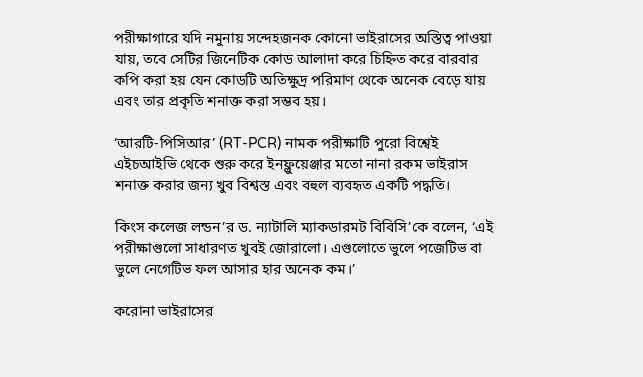পরীক্ষাগারে যদি নমুনায় সন্দেহজনক কোনো ভাইরাসের অস্তিত্ব পাওয়া যায়, তবে সেটির জিনেটিক কোড আলাদা করে চিহ্নিত করে বারবার কপি করা হয় যেন কোডটি অতিক্ষুদ্র পরিমাণ থেকে অনেক বেড়ে যায় এবং তার প্রকৃতি শনাক্ত করা সম্ভব হয়।

‘আরটি-পিসিআর’ (RT-PCR) নামক পরীক্ষাটি পুরো বিশ্বেই এইচআইভি থেকে শুরু করে ইনফ্লুয়েঞ্জার মতো নানা রকম ভাইরাস শনাক্ত করার জন্য খুব বিশ্বস্ত এবং বহুল ব্যবহৃত একটি পদ্ধতি।

কিংস কলেজ লন্ডন’র ড. ন্যাটালি ম্যাকডারমট বিবিসি’কে বলেন, ‘এই পরীক্ষাগুলো সাধারণত খুবই জোরালো। এগুলোতে ভুলে পজেটিভ বা ভুলে নেগেটিভ ফল আসার হার অনেক কম।’

করোনা ভাইরাসের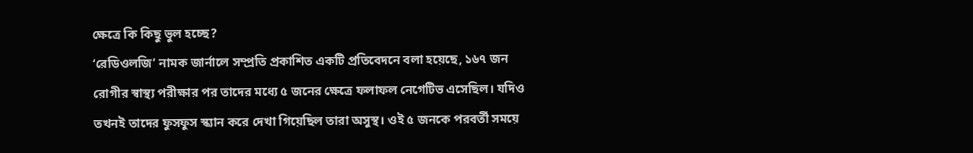ক্ষেত্রে কি কিছু ভুল হচ্ছে?
‘রেডিওলজি’ নামক জার্নালে সম্প্রতি প্রকাশিত একটি প্রতিবেদনে বলা হয়েছে, ১৬৭ জন রোগীর স্বাস্থ্য পরীক্ষার পর তাদের মধ্যে ৫ জনের ক্ষেত্রে ফলাফল নেগেটিভ এসেছিল। যদিও তখনই তাদের ফুসফুস স্ক্যান করে দেখা গিয়েছিল তারা অসুস্থ। ওই ৫ জনকে পরবর্তী সময়ে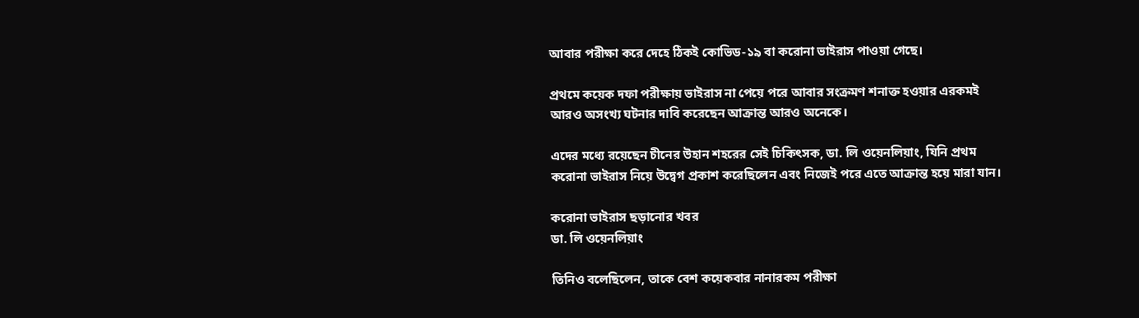আবার পরীক্ষা করে দেহে ঠিকই কোভিড-১৯ বা করোনা ভাইরাস পাওয়া গেছে।

প্রথমে কয়েক দফা পরীক্ষায় ভাইরাস না পেয়ে পরে আবার সংক্রমণ শনাক্ত হওয়ার এরকমই আরও অসংখ্য ঘটনার দাবি করেছেন আক্রান্ত আরও অনেকে।

এদের মধ্যে রয়েছেন চীনের উহান শহরের সেই চিকিৎসক, ডা. লি ওয়েনলিয়াং, যিনি প্রথম করোনা ভাইরাস নিয়ে উদ্বেগ প্রকাশ করেছিলেন এবং নিজেই পরে এতে আক্রান্ত হয়ে মারা যান।

করোনা ভাইরাস ছড়ানোর খবর
ডা. লি ওয়েনলিয়াং

তিনিও বলেছিলেন, তাকে বেশ কয়েকবার নানারকম পরীক্ষা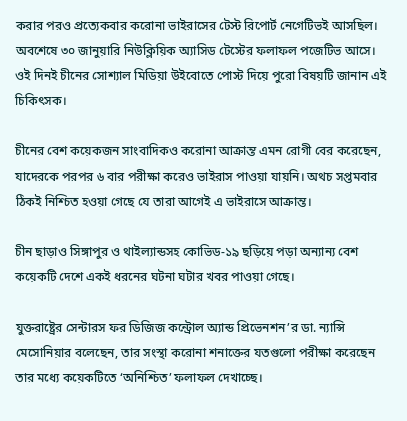করার পরও প্রত্যেকবার করোনা ভাইরাসের টেস্ট রিপোর্ট নেগেটিভই আসছিল। অবশেষে ৩০ জানুয়ারি নিউক্লিয়িক অ্যাসিড টেস্টের ফলাফল পজেটিভ আসে। ওই দিনই চীনের সোশ্যাল মিডিয়া উইবোতে পোস্ট দিয়ে পুরো বিষয়টি জানান এই চিকিৎসক।

চীনের বেশ কয়েকজন সাংবাদিকও করোনা আক্রান্ত এমন রোগী বের করেছেন, যাদেরকে পরপর ৬ বার পরীক্ষা করেও ভাইরাস পাওয়া যায়নি। অথচ সপ্তমবার ঠিকই নিশ্চিত হওয়া গেছে যে তারা আগেই এ ভাইরাসে আক্রান্ত।

চীন ছাড়াও সিঙ্গাপুর ও থাইল্যান্ডসহ কোভিড-১৯ ছড়িয়ে পড়া অন্যান্য বেশ কয়েকটি দেশে একই ধরনের ঘটনা ঘটার খবর পাওয়া গেছে।

যুক্তরাষ্ট্রের সেন্টারস ফর ডিজিজ কন্ট্রোল অ্যান্ড প্রিভেনশন’র ডা. ন্যান্সি মেসোনিয়ার বলেছেন, তার সংস্থা করোনা শনাক্তের যতগুলো পরীক্ষা করেছেন তার মধ্যে কয়েকটিতে ‘অনিশ্চিত’ ফলাফল দেখাচ্ছে।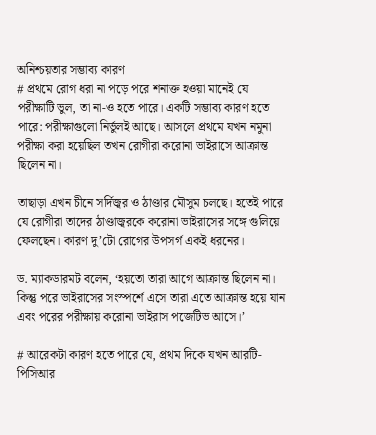অনিশ্চয়তার সম্ভাব্য কারণ
# প্রথমে রোগ ধরা না পড়ে পরে শনাক্ত হওয়া মানেই যে পরীক্ষাটি ভুল, তা না-ও হতে পারে। একটি সম্ভাব্য কারণ হতে পারে: পরীক্ষাগুলো নির্ভুলই আছে। আসলে প্রথমে যখন নমুনা পরীক্ষা করা হয়েছিল তখন রোগীরা করোনা ভাইরাসে আক্রান্ত ছিলেন না।

তাছাড়া এখন চীনে সর্দিজ্বর ও ঠাণ্ডার মৌসুম চলছে। হতেই পারে যে রোগীরা তাদের ঠাণ্ডাজ্বরকে করোনা ভাইরাসের সঙ্গে ‍গুলিয়ে ফেলছেন। কারণ দু’টো রোগের উপসর্গ একই ধরনের।

ড. ম্যাকডারমট বলেন, ‘হয়তো তারা আগে আক্রান্ত ছিলেন না। কিন্তু পরে ভাইরাসের সংস্পর্শে এসে তারা এতে আক্রান্ত হয়ে যান এবং পরের পরীক্ষায় করোনা ভাইরাস পজেটিভ আসে।’

# আরেকটা কারণ হতে পারে যে, প্রথম দিকে যখন আরটি-পিসিআর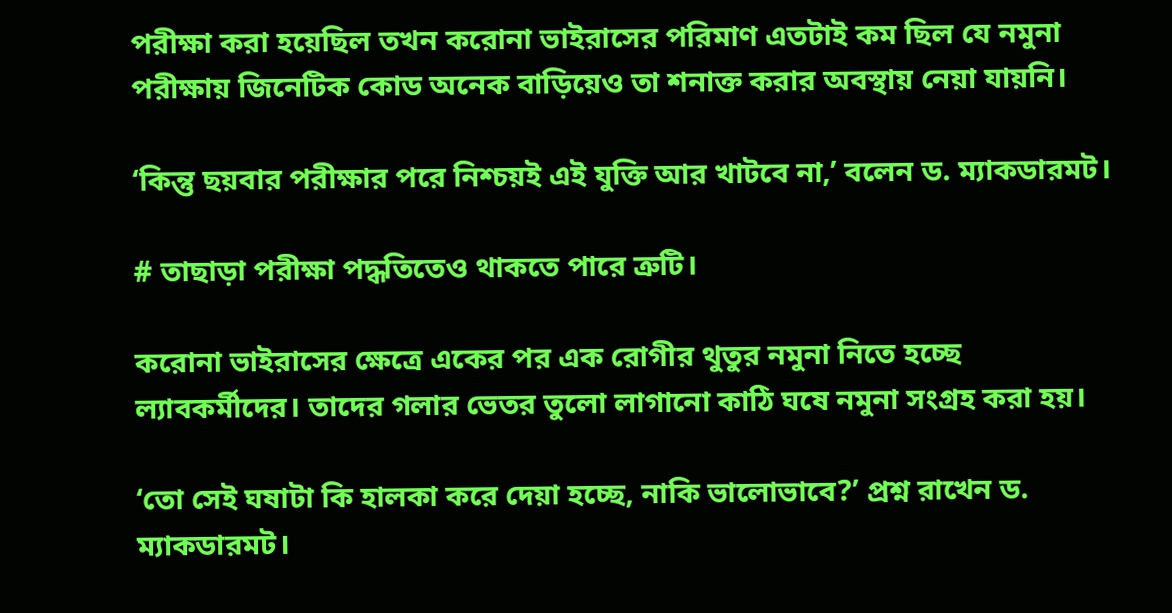পরীক্ষা করা হয়েছিল তখন করোনা ভাইরাসের পরিমাণ এতটাই কম ছিল যে নমুনা পরীক্ষায় জিনেটিক কোড অনেক বাড়িয়েও তা শনাক্ত করার অবস্থায় নেয়া যায়নি।

‘কিন্তু ছয়বার পরীক্ষার পরে নিশ্চয়ই এই যুক্তি আর খাটবে না,’ বলেন ড. ম্যাকডারমট।

# তাছাড়া পরীক্ষা পদ্ধতিতেও থাকতে পারে ত্রুটি।

করোনা ভাইরাসের ক্ষেত্রে একের পর এক রোগীর থুতুর নমুনা নিতে হচ্ছে ল্যাবকর্মীদের। তাদের গলার ভেতর তুলো লাগানো কাঠি ঘষে নমুনা সংগ্রহ করা হয়।

‘তো সেই ঘষাটা কি হালকা করে দেয়া হচ্ছে, নাকি ভালোভাবে?’ প্রশ্ন রাখেন ড. ম্যাকডারমট।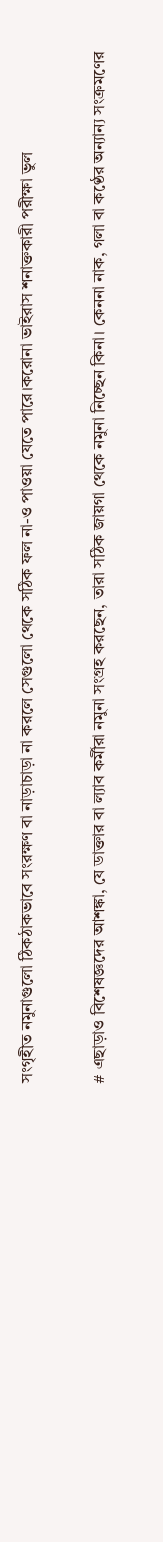সংগৃহীত নমুনাগুলো ঠিকঠাকভাবে সংরক্ষণ বা নাড়াচাড়া না করলে সেগুলো থেকে সঠিক ফল না-ও পাওয়া যেতে পারে।করোনা ভাইরাস শনাক্তকারী পরীক্ষা ভুল

# এছাড়াও বিশেষজ্ঞদের আশঙ্কা, যে ডাক্তার বা ল্যাব কর্মীরা নমুনা সংগ্রহ করছেন, তারা সঠিক জায়গা থেকে নমুনা নিচ্ছেন কিনা। কেননা নাক, গলা বা কণ্ঠের অন্যান্য সংক্রমণের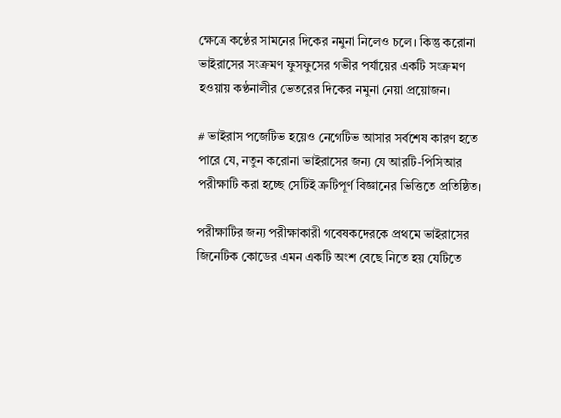ক্ষেত্রে কণ্ঠের সামনের দিকের নমুনা নিলেও চলে। কিন্তু করোনা ভাইরাসের সংক্রমণ ফুসফুসের গভীর পর্যায়ের একটি সংক্রমণ হওয়ায় কণ্ঠনালীর ভেতরের দিকের নমুনা নেয়া প্রয়োজন।

# ভাইরাস পজেটিভ হয়েও নেগেটিভ আসার সর্বশেষ কারণ হতে পারে যে, নতুন করোনা ভাইরাসের জন্য যে আরটি-পিসিআর পরীক্ষাটি করা হচ্ছে সেটিই ত্রুটিপূর্ণ বিজ্ঞানের ভিত্তিতে প্রতিষ্ঠিত।

পরীক্ষাটির জন্য পরীক্ষাকারী গবেষকদেরকে প্রথমে ভাইরাসের জিনেটিক কোডের এমন একটি অংশ বেছে নিতে হয় যেটিতে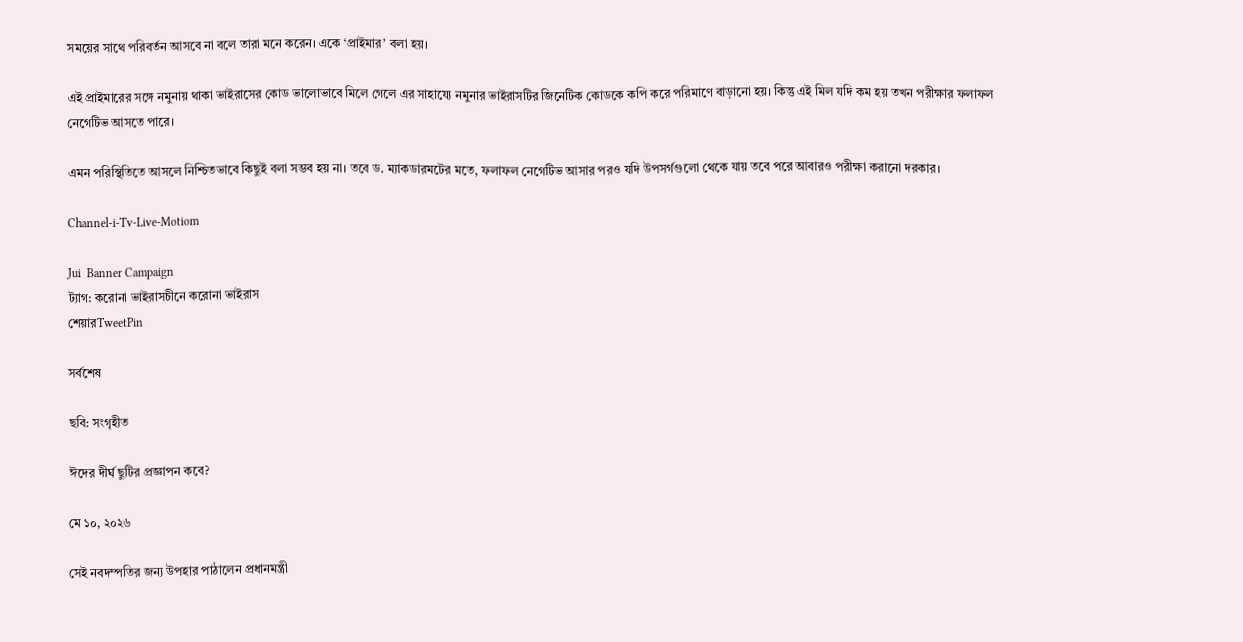সময়ের সাথে পরিবর্তন আসবে না বলে তারা মনে করেন। একে ‘প্রাইমার’ বলা হয়।

এই প্রাইমারের সঙ্গে নমুনায় থাকা ভাইরাসের কোড ভালোভাবে মিলে গেলে এর সাহায্যে নমুনার ভাইরাসটির জিনেটিক কোডকে কপি করে পরিমাণে বাড়ানো হয়। কিন্তু এই মিল যদি কম হয় তখন পরীক্ষার ফলাফল নেগেটিভ আসতে পারে।

এমন পরিস্থিতিতে আসলে নিশ্চিতভাবে কিছুই বলা সম্ভব হয় না। তবে ড. ম্যাকডারমটের মতে, ফলাফল নেগেটিভ আসার পরও যদি উপসর্গগুলো থেকে যায় তবে পরে আবারও পরীক্ষা করানো দরকার।

Channel-i-Tv-Live-Motiom

Jui  Banner Campaign
ট্যাগ: করোনা ভাইরাসচীনে করোনা ভাইরাস
শেয়ারTweetPin

সর্বশেষ

ছবি: সংগৃহীত

ঈদের দীর্ঘ ছুটির প্রজ্ঞাপন কবে?

মে ১০, ২০২৬

সেই নবদম্পতির জন্য উপহার পাঠালেন প্রধানমন্ত্রী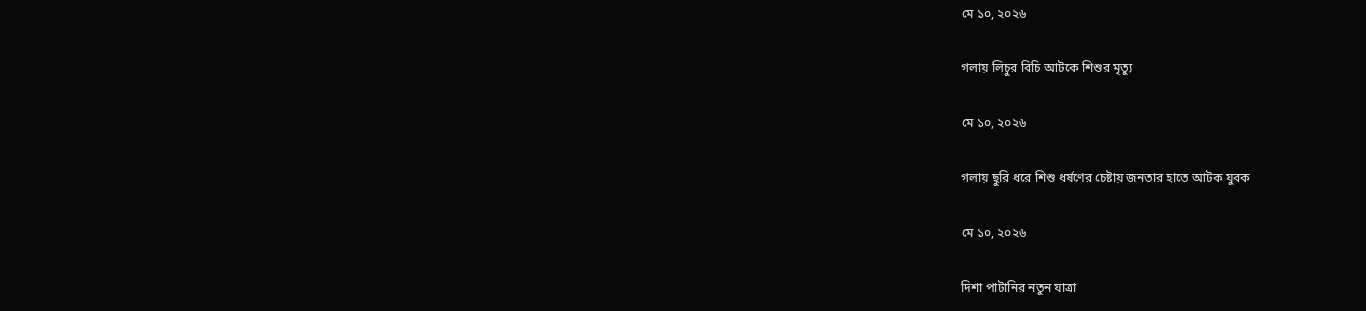মে ১০, ২০২৬

গলায় লিচুর বিচি আটকে শিশুর মৃত্যু

মে ১০, ২০২৬

গলায় ছুরি ধরে শিশু ধর্ষণের চেষ্টায় জনতার হাতে আটক যুবক

মে ১০, ২০২৬

দিশা পাটানির নতুন যাত্রা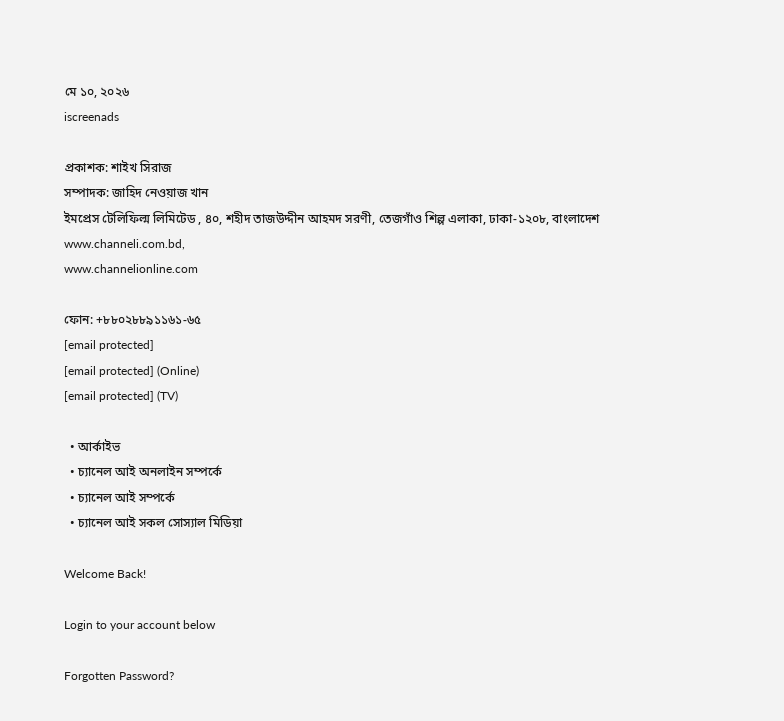মে ১০, ২০২৬
iscreenads

প্রকাশক: শাইখ সিরাজ
সম্পাদক: জাহিদ নেওয়াজ খান
ইমপ্রেস টেলিফিল্ম লিমিটেড , ৪০, শহীদ তাজউদ্দীন আহমদ সরণী, তেজগাঁও শিল্প এলাকা, ঢাকা-১২০৮, বাংলাদেশ
www.channeli.com.bd,
www.channelionline.com

ফোন: +৮৮০২৮৮৯১১৬১-৬৫
[email protected]
[email protected] (Online)
[email protected] (TV)

  • আর্কাইভ
  • চ্যানেল আই অনলাইন সম্পর্কে
  • চ্যানেল আই সম্পর্কে
  • চ্যানেল আই সকল সোস্যাল মিডিয়া

Welcome Back!

Login to your account below

Forgotten Password?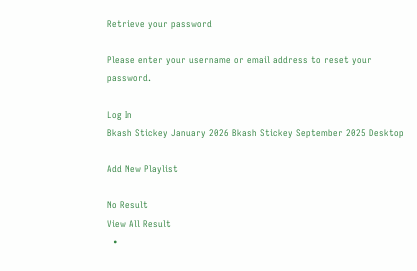Retrieve your password

Please enter your username or email address to reset your password.

Log In
Bkash Stickey January 2026 Bkash Stickey September 2025 Desktop

Add New Playlist

No Result
View All Result
  •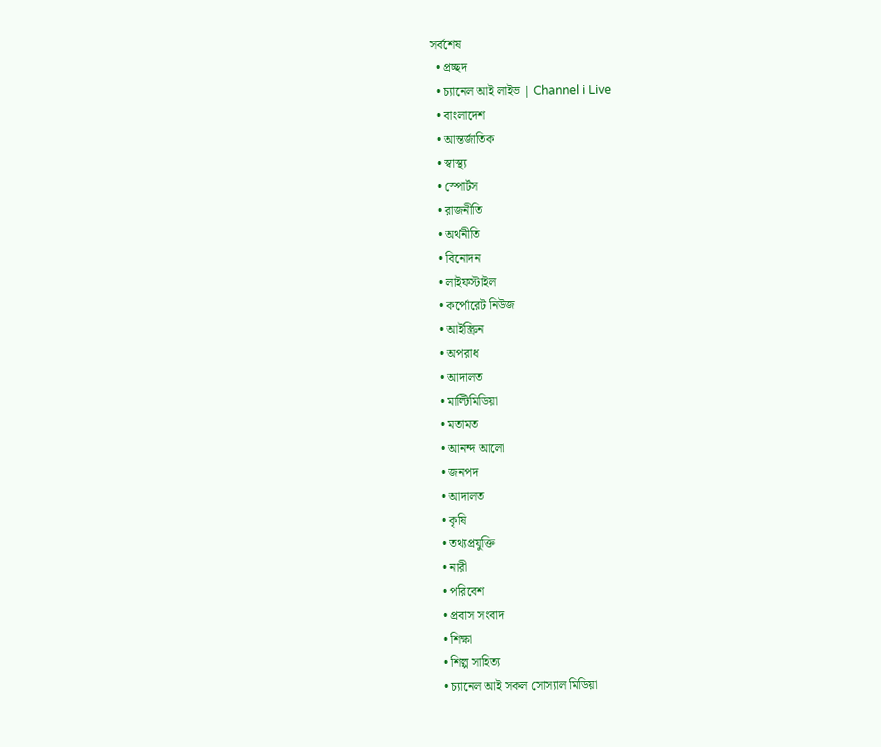সর্বশেষ
  • প্রচ্ছদ
  • চ্যানেল আই লাইভ | Channel i Live
  • বাংলাদেশ
  • আন্তর্জাতিক
  • স্বাস্থ্য
  • স্পোর্টস
  • রাজনীতি
  • অর্থনীতি
  • বিনোদন
  • লাইফস্টাইল
  • কর্পোরেট নিউজ
  • আইস্ক্রিন
  • অপরাধ
  • আদালত
  • মাল্টিমিডিয়া
  • মতামত
  • আনন্দ আলো
  • জনপদ
  • আদালত
  • কৃষি
  • তথ্যপ্রযুক্তি
  • নারী
  • পরিবেশ
  • প্রবাস সংবাদ
  • শিক্ষা
  • শিল্প সাহিত্য
  • চ্যানেল আই সকল সোস্যাল মিডিয়া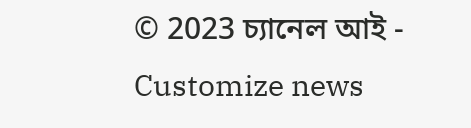© 2023 চ্যানেল আই - Customize news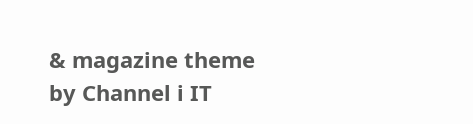& magazine theme by Channel i IT